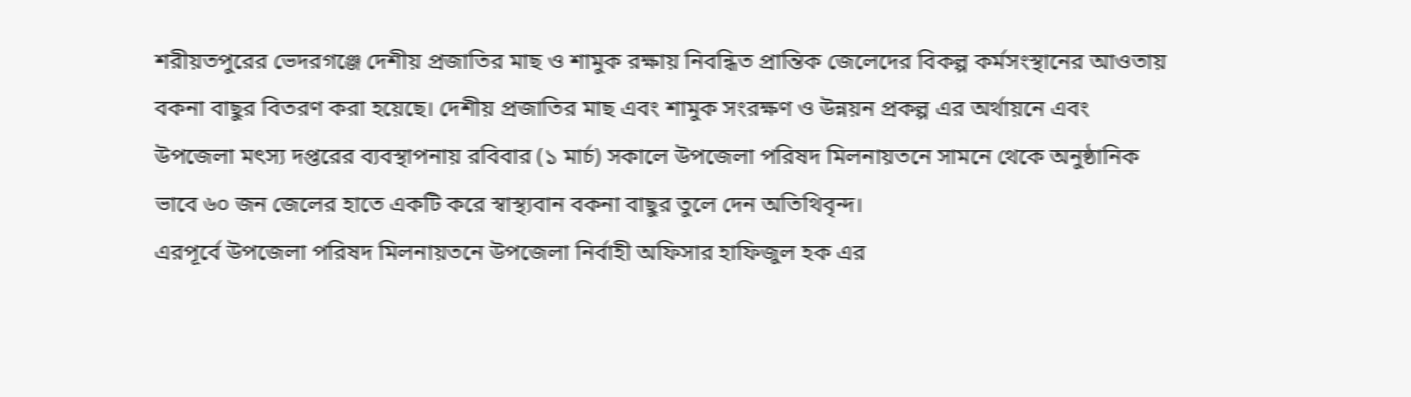শরীয়তপুরের ভেদরগঞ্জে দেশীয় প্রজাতির মাছ ও শামুক রক্ষায় নিবন্ধিত প্রান্তিক জেলেদের বিকল্প কর্মসংস্থানের আওতায় বকনা বাছুর বিতরণ করা হয়েছে। দেশীয় প্রজাতির মাছ এবং শামুক সংরক্ষণ ও উন্নয়ন প্রকল্প এর অর্থায়নে এবং উপজেলা মৎস্য দপ্তরের ব্যবস্থাপনায় রবিবার (১ মার্চ) সকালে উপজেলা পরিষদ মিলনায়তনে সামনে থেকে অনুষ্ঠানিক ভাবে ৬০ জন জেলের হাতে একটি করে স্বাস্থ্যবান বকনা বাছুর তুলে দেন অতিথিবৃন্দ।
এরপূর্বে উপজেলা পরিষদ মিলনায়তনে উপজেলা নির্বাহী অফিসার হাফিজুল হক এর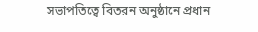সভাপতিত্বে বিতরন অনুষ্ঠানে প্রধান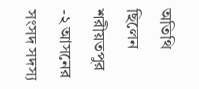অতিথি ছিলেন শরীয়তপুর -২ আসনের সংসদ সদস্য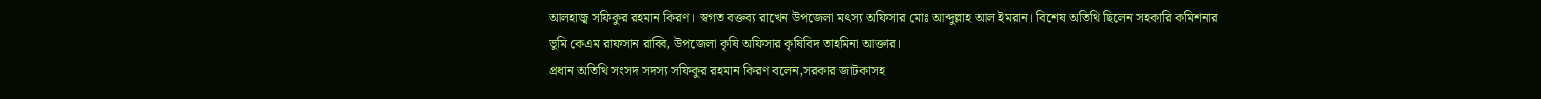আলহাজ্ব সফিকুর রহমান কিরণ। স্বগত বক্তব্য রাখেন উপজেলা মৎস্য অফিসার মোঃ আব্দুল্লাহ আল ইমরান। বিশেষ অতিথি ছিলেন সহকারি কমিশনার ভুমি কেএম রাফসান রাব্বি, উপজেলা কৃষি অফিসার কৃষিবিদ তাহমিনা আক্তার।
প্রধান অতিথি সংসদ সদস্য সফিকুর রহমান কিরণ বলেন,সরকার জাটকাসহ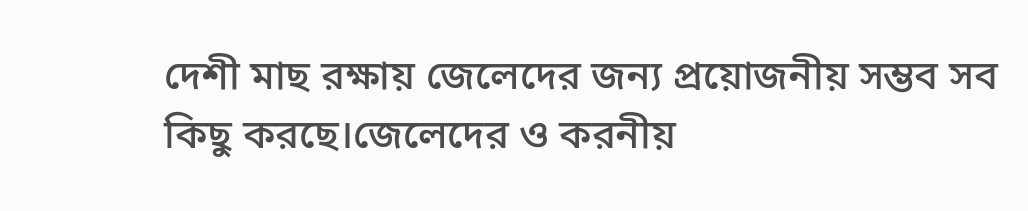দেশী মাছ রক্ষায় জেলেদের জন্য প্রয়োজনীয় সম্ভব সব কিছু করছে।জেলেদের ও করনীয়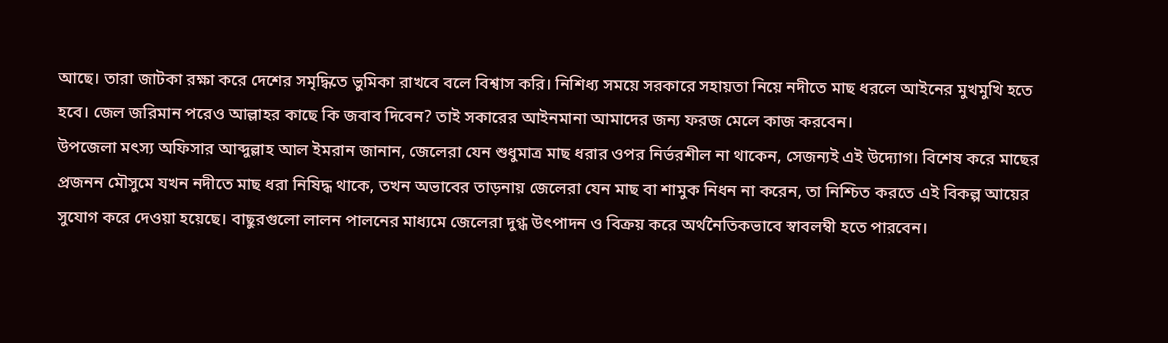আছে। তারা জাটকা রক্ষা করে দেশের সমৃদ্ধিতে ভুমিকা রাখবে বলে বিশ্বাস করি। নিশিধ্য সময়ে সরকারে সহায়তা নিয়ে নদীতে মাছ ধরলে আইনের মুখমুখি হতে হবে। জেল জরিমান পরেও আল্লাহর কাছে কি জবাব দিবেন? তাই সকারের আইনমানা আমাদের জন্য ফরজ মেলে কাজ করবেন।
উপজেলা মৎস্য অফিসার আব্দুল্লাহ আল ইমরান জানান, জেলেরা যেন শুধুমাত্র মাছ ধরার ওপর নির্ভরশীল না থাকেন, সেজন্যই এই উদ্যোগ। বিশেষ করে মাছের প্রজনন মৌসুমে যখন নদীতে মাছ ধরা নিষিদ্ধ থাকে, তখন অভাবের তাড়নায় জেলেরা যেন মাছ বা শামুক নিধন না করেন, তা নিশ্চিত করতে এই বিকল্প আয়ের সুযোগ করে দেওয়া হয়েছে। বাছুরগুলো লালন পালনের মাধ্যমে জেলেরা দুগ্ধ উৎপাদন ও বিক্রয় করে অর্থনৈতিকভাবে স্বাবলম্বী হতে পারবেন।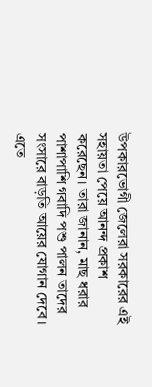উপকারভোগী জেলেরা সরকারের এই সহায়তা পেয়ে আনন্দ প্রকাশ করেছেন। তারা জানান, মাছ ধরার পাশাপাশি গবাদি পশু পালন তাদের সংসারে বাড়তি আয়ের যোগান দেবে। এতে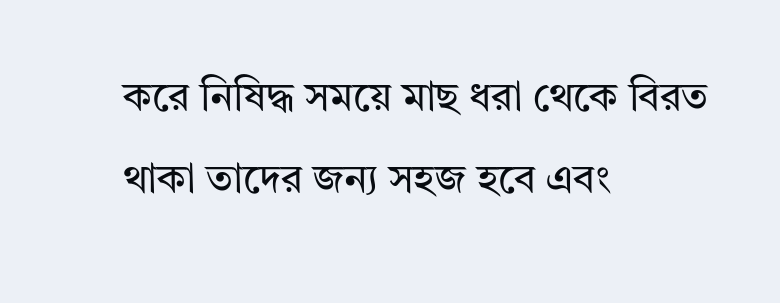করে নিষিদ্ধ সময়ে মাছ ধরা থেকে বিরত থাকা তাদের জন্য সহজ হবে এবং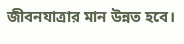জীবনযাত্রার মান উন্নত হবে।